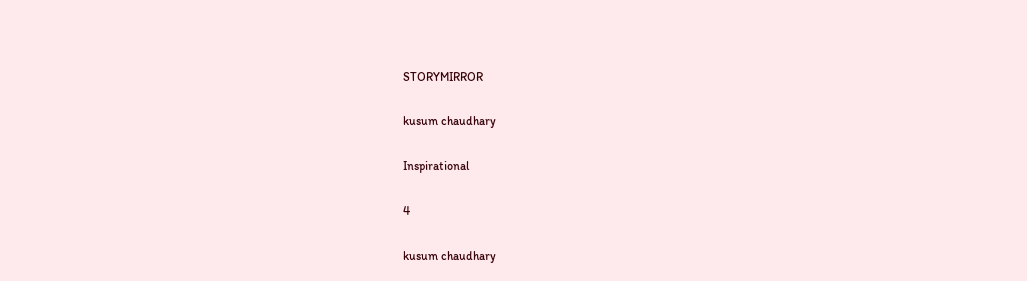STORYMIRROR

kusum chaudhary

Inspirational

4

kusum chaudhary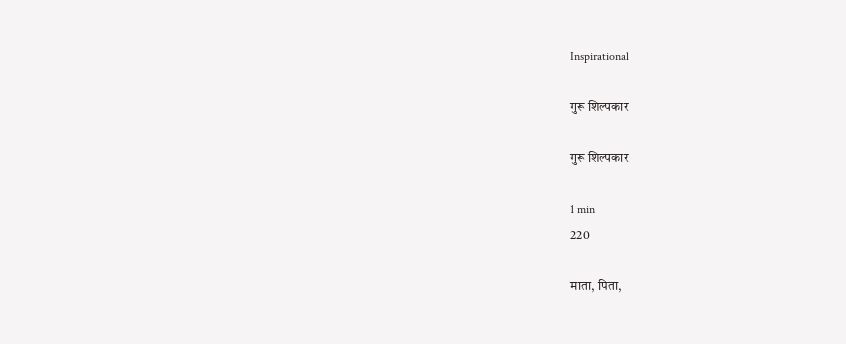Inspirational

गुरू शिल्पकार

गुरू शिल्पकार

1 min
220

माता, पिता,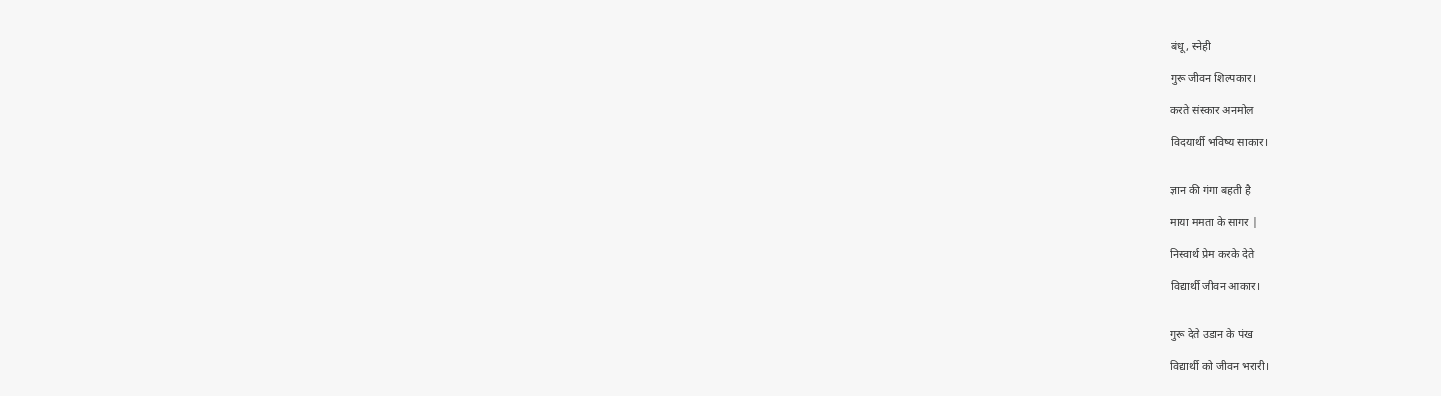बंधू, स्नेही

गुरू जीवन‌ शिल्पकार।

करते संस्कार अनमोल

विदयार्थी भविष्य साकार।


ज्ञान की गंगा बहती है

माया ममता के सागर |

निस्वार्थ प्रेम करके देते

विद्यार्थी जीवन आकार।


गुरू देते उडान के पंख

विद्यार्थी को जीवन भरारी।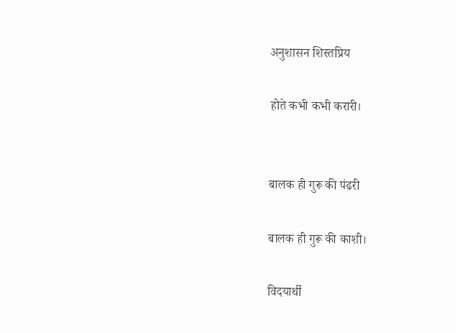अनुशासन शिस्तप्रिय

होते कभी कभी करारी।


बालक ही गुरू की पंढरी

बालक ही गुरू की काशी।

विदयार्थी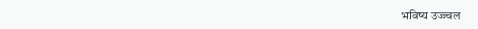भविष्य उज्ज्वल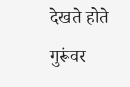देखते होते गुरूंवर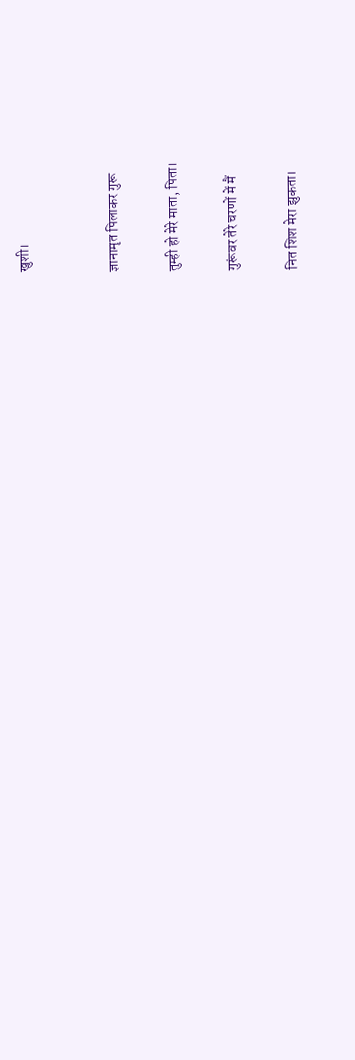खुशी।


ज्ञानामृत पिलाकर गुरू

तुम्ही हो मेरे माता, पिता।

गुरूंवर तेरे चरणों में मैं

नित शिश मेरा झुकता।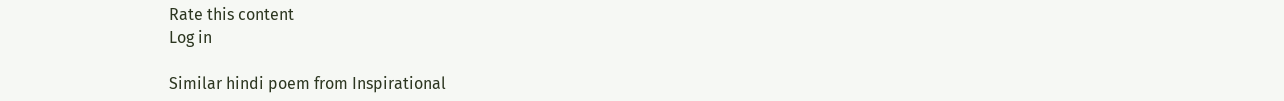Rate this content
Log in

Similar hindi poem from Inspirational